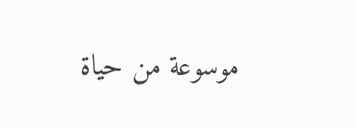موسوعة من حياة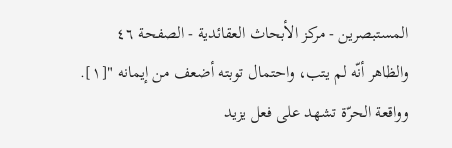المستبصرين - مركز الأبحاث العقائدية - الصفحة ٤٦
والظاهر أنّه لم يتب، واحتمال توبته أضعف من إيمانه "[١].
وواقعة الحرّة تشهد على فعل يزيد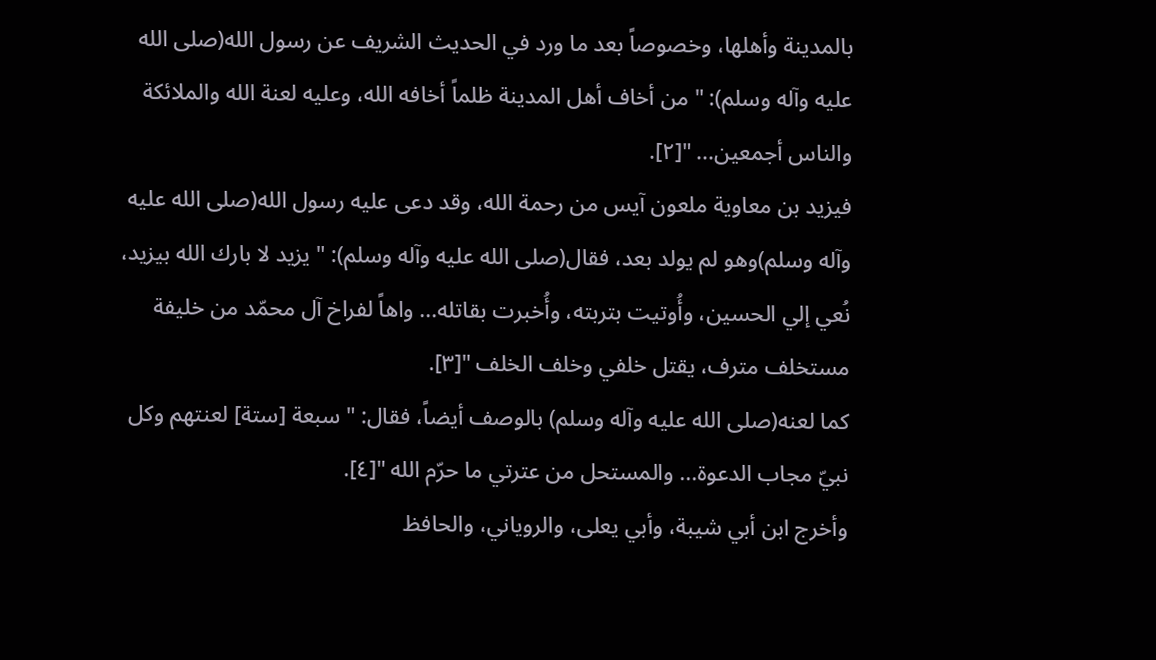بالمدينة وأهلها، وخصوصاً بعد ما ورد في الحديث الشريف عن رسول الله(صلى الله عليه وآله وسلم): " من أخاف أهل المدينة ظلماً أخافه الله، وعليه لعنة الله والملائكة والناس أجمعين... "[٢].
فيزيد بن معاوية ملعون آيس من رحمة الله، وقد دعى عليه رسول الله(صلى الله عليه وآله وسلم)وهو لم يولد بعد، فقال(صلى الله عليه وآله وسلم): " يزيد لا بارك الله بيزيد، نُعي إلي الحسين، وأُوتيت بتربته، وأُخبرت بقاتله... واهاً لفراخ آل محمّد من خليفة مستخلف مترف، يقتل خلفي وخلف الخلف "[٣].
كما لعنه(صلى الله عليه وآله وسلم) بالوصف أيضاً، فقال: " سبعة [ستة] لعنتهم وكل نبيّ مجاب الدعوة... والمستحل من عترتي ما حرّم الله "[٤].
وأخرج ابن أبي شيبة، وأبي يعلى، والروياني، والحافظ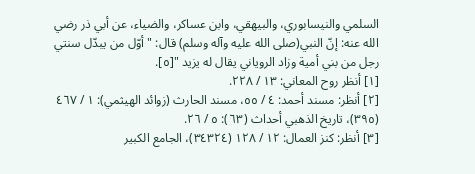السلمي والنيسابوري، والبيهقي، وابن عساكر، والضياء، عن أبي ذر رضي الله عنه: إنّ النبي(صلى الله عليه وآله وسلم) قال: " أوّل من يبدّل سنتي رجل من بني أمية وزاد الروياني يقال له يزيد "[٥].
[١] أنظر روح المعاني: ١٣ / ٢٢٨.
[٢] أنظر: مسند أحمد: ٤ / ٥٥، مسند الحارث (زوائد الهيثمي): ١ / ٤٦٧ (٣٩٥)، تاريخ الذهبي أحداث (٦٣): ٥ / ٢٦.
[٣] أنظر: كنز العمال: ١٢ / ١٢٨ (٣٤٣٢٤)، الجامع الكبير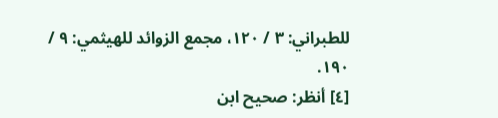للطبراني: ٣ / ١٢٠، مجمع الزوائد للهيثمي: ٩ / ١٩٠.
[٤] أنظر: صحيح ابن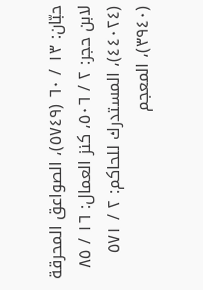حبّان: ١٣ / ٦٠ (٥٧٤٩)، الصواعق المحرقة لابن حجر: ٢ / ٥٠٦، كنز العمال: ١٦ / ٨٥ (٤٤٠٢٤)، المستدرك للحاكم: ٢ / ٥٧١ (٣٩٤٠)، المعجم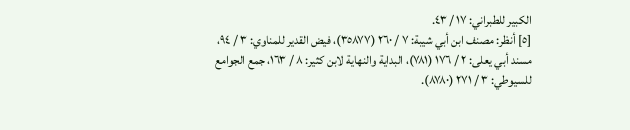الكبير للطبراني: ١٧ / ٤٣.
[٥] أنظر: مصنف ابن أبي شيبة: ٧ / ٢٦٠ (٣٥٨٧٧)، فيض القدير للمناوي: ٣ / ٩٤، مسند أبي يعلى: ٢ / ١٧٦ (٧٨١)، البداية والنهاية لابن كثير: ٨ / ١٦٣، جمع الجوامع للسيوطي: ٣ / ٢٧١ (٨٧٨٠).